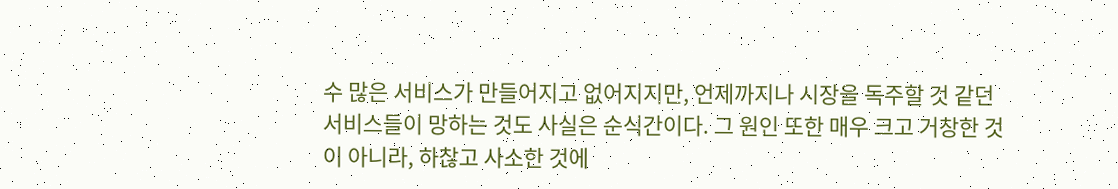수 많은 서비스가 만들어지고 없어지지만, 언제까지나 시장을 독주할 것 같던 서비스들이 망하는 것도 사실은 순식간이다. 그 원인 또한 매우 크고 거창한 것이 아니라, 하찮고 사소한 것에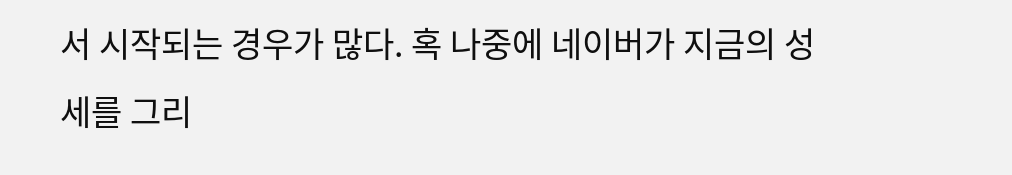서 시작되는 경우가 많다. 혹 나중에 네이버가 지금의 성세를 그리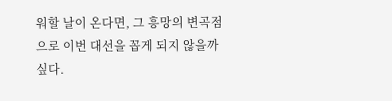워할 날이 온다면, 그 흥망의 변곡점으로 이번 대선을 꼽게 되지 않을까 싶다.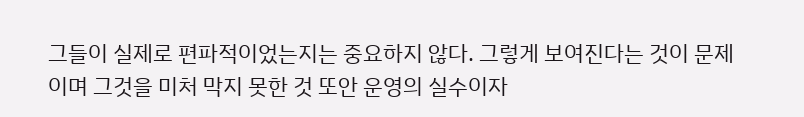그들이 실제로 편파적이었는지는 중요하지 않다. 그렇게 보여진다는 것이 문제이며 그것을 미처 막지 못한 것 또안 운영의 실수이자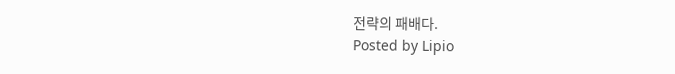전략의 패배다.
Posted by Lipio